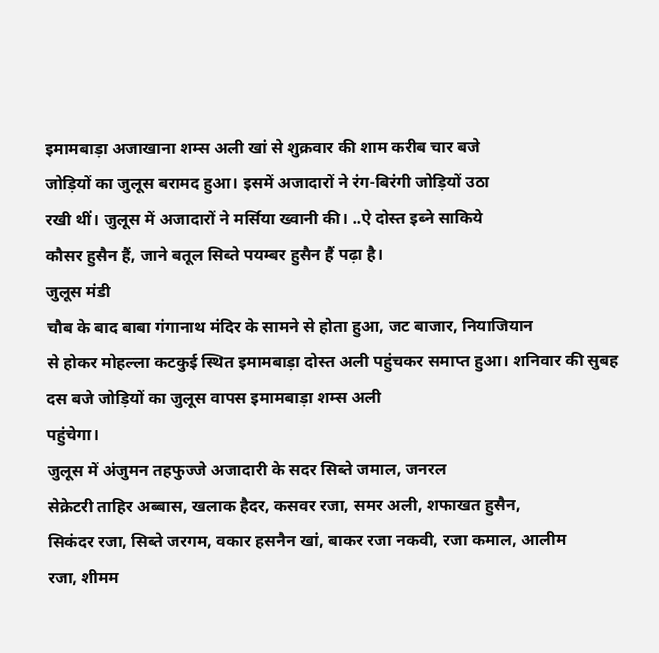इमामबाड़ा अजाखाना शम्स अली खां से शुक्रवार की शाम करीब चार बजे
जोड़ियों का जुलूस बरामद हुआ। इसमें अजादारों ने रंग-बिरंगी जोड़ियों उठा
रखी थीं। जुलूस में अजादारों ने मर्सिया ख्वानी की। ..ऐ दोस्त इब्ने साकिये
कौसर हुसैन हैं, जाने बतूल सिब्ते पयम्बर हुसैन हैं पढ़ा है।
जुलूस मंडी
चौब के बाद बाबा गंगानाथ मंदिर के सामने से होता हुआ, जट बाजार, नियाजियान
से होकर मोहल्ला कटकुई स्थित इमामबाड़ा दोस्त अली पहुंचकर समाप्त हुआ। शनिवार की सुबह दस बजे जोड़ियों का जुलूस वापस इमामबाड़ा शम्स अली
पहुंचेगा।
जुलूस में अंजुमन तहफुज्जे अजादारी के सदर सिब्ते जमाल, जनरल
सेक्रेटरी ताहिर अब्बास, खलाक हैदर, कसवर रजा, समर अली, शफाखत हुसैन,
सिकंदर रजा, सिब्ते जरगम, वकार हसनैन खां, बाकर रजा नकवी, रजा कमाल, आलीम
रजा, शीमम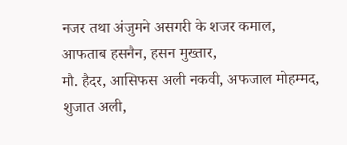नजर तथा अंजुमने असगरी के शजर कमाल, आफताब हसनैन, हसन मुख्तार,
मौ. हैदर, आसिफस अली नकवी, अफजाल मोहम्मद, शुजात अली,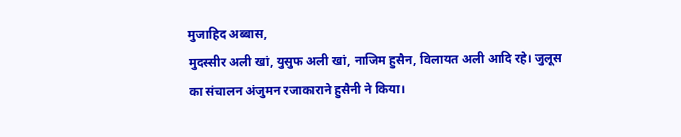मुजाहिद अब्बास,
मुदस्सीर अली खां, युसुफ अली खां, नाजिम हुसैन, विलायत अली आदि रहे। जुलूस
का संचालन अंजुमन रजाकाराने हुसैनी ने किया।